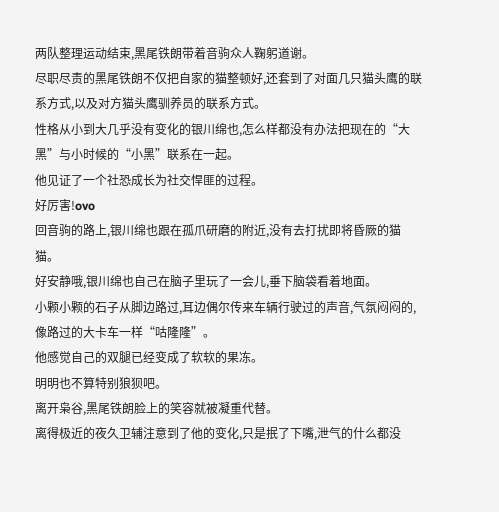两队整理运动结束,黑尾铁朗带着音驹众人鞠躬道谢。
尽职尽责的黑尾铁朗不仅把自家的猫整顿好,还套到了对面几只猫头鹰的联系方式,以及对方猫头鹰驯养员的联系方式。
性格从小到大几乎没有变化的银川绵也,怎么样都没有办法把现在的“大黑”与小时候的“小黑”联系在一起。
他见证了一个社恐成长为社交悍匪的过程。
好厉害!ovo
回音驹的路上,银川绵也跟在孤爪研磨的附近,没有去打扰即将昏厥的猫猫。
好安静哦,银川绵也自己在脑子里玩了一会儿,垂下脑袋看着地面。
小颗小颗的石子从脚边路过,耳边偶尔传来车辆行驶过的声音,气氛闷闷的,像路过的大卡车一样“咕隆隆”。
他感觉自己的双腿已经变成了软软的果冻。
明明也不算特别狼狈吧。
离开枭谷,黑尾铁朗脸上的笑容就被凝重代替。
离得极近的夜久卫辅注意到了他的变化,只是抿了下嘴,泄气的什么都没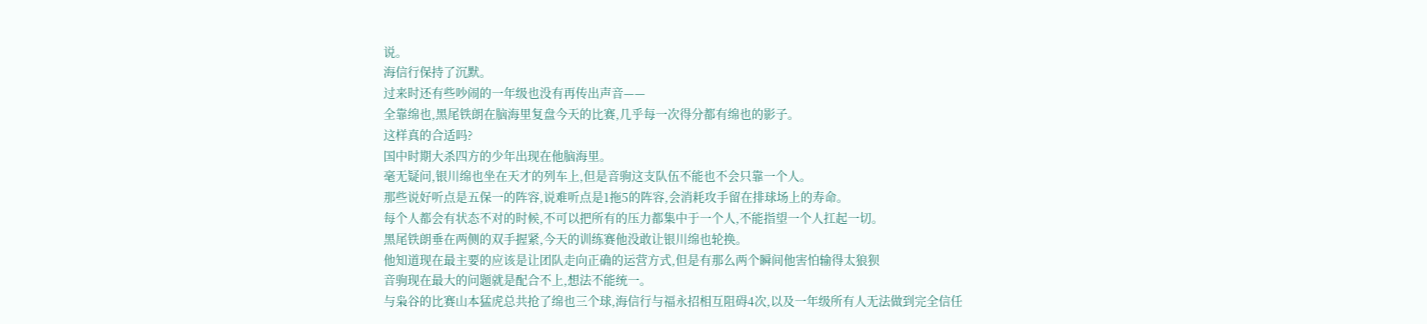说。
海信行保持了沉默。
过来时还有些吵闹的一年级也没有再传出声音——
全靠绵也,黑尾铁朗在脑海里复盘今天的比赛,几乎每一次得分都有绵也的影子。
这样真的合适吗?
国中时期大杀四方的少年出现在他脑海里。
毫无疑问,银川绵也坐在天才的列车上,但是音驹这支队伍不能也不会只靠一个人。
那些说好听点是五保一的阵容,说难听点是1拖5的阵容,会消耗攻手留在排球场上的寿命。
每个人都会有状态不对的时候,不可以把所有的压力都集中于一个人,不能指望一个人扛起一切。
黑尾铁朗垂在两侧的双手握紧,今天的训练赛他没敢让银川绵也轮换。
他知道现在最主要的应该是让团队走向正确的运营方式,但是有那么两个瞬间他害怕输得太狼狈
音驹现在最大的问题就是配合不上,想法不能统一。
与枭谷的比赛山本猛虎总共抢了绵也三个球,海信行与福永招相互阻碍4次,以及一年级所有人无法做到完全信任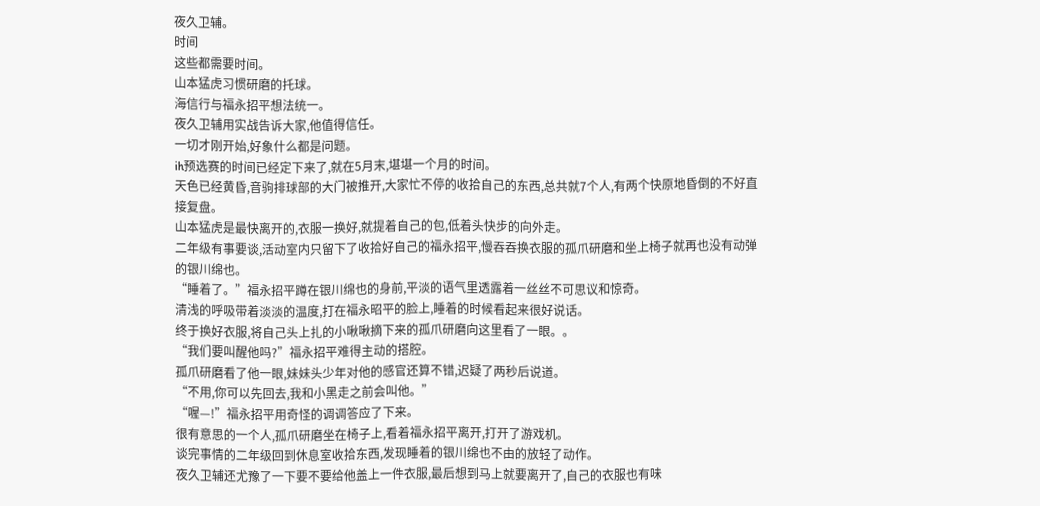夜久卫辅。
时间
这些都需要时间。
山本猛虎习惯研磨的托球。
海信行与福永招平想法统一。
夜久卫辅用实战告诉大家,他值得信任。
一切才刚开始,好象什么都是问题。
ih预选赛的时间已经定下来了,就在5月末,堪堪一个月的时间。
天色已经黄昏,音驹排球部的大门被推开,大家忙不停的收拾自己的东西,总共就7个人,有两个快原地昏倒的不好直接复盘。
山本猛虎是最快离开的,衣服一换好,就提着自己的包,低着头快步的向外走。
二年级有事要谈,活动室内只留下了收拾好自己的福永招平,慢吞吞换衣服的孤爪研磨和坐上椅子就再也没有动弹的银川绵也。
“睡着了。”福永招平蹲在银川绵也的身前,平淡的语气里透露着一丝丝不可思议和惊奇。
清浅的呼吸带着淡淡的温度,打在福永昭平的脸上,睡着的时候看起来很好说话。
终于换好衣服,将自己头上扎的小啾啾摘下来的孤爪研磨向这里看了一眼。。
“我们要叫醒他吗?”福永招平难得主动的搭腔。
孤爪研磨看了他一眼,妹妹头少年对他的感官还算不错,迟疑了两秒后说道。
“不用,你可以先回去,我和小黑走之前会叫他。”
“喔—!”福永招平用奇怪的调调答应了下来。
很有意思的一个人,孤爪研磨坐在椅子上,看着福永招平离开,打开了游戏机。
谈完事情的二年级回到休息室收拾东西,发现睡着的银川绵也不由的放轻了动作。
夜久卫辅还尤豫了一下要不要给他盖上一件衣服,最后想到马上就要离开了,自己的衣服也有味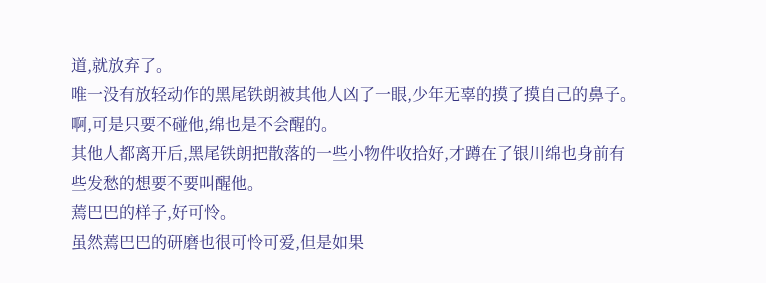道,就放弃了。
唯一没有放轻动作的黑尾铁朗被其他人凶了一眼,少年无辜的摸了摸自己的鼻子。
啊,可是只要不碰他,绵也是不会醒的。
其他人都离开后,黑尾铁朗把散落的一些小物件收拾好,才蹲在了银川绵也身前有些发愁的想要不要叫醒他。
蔫巴巴的样子,好可怜。
虽然蔫巴巴的研磨也很可怜可爱,但是如果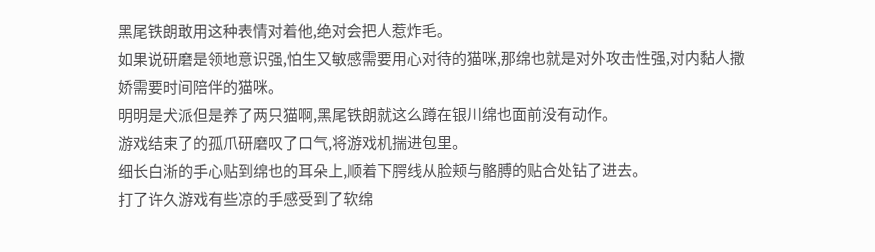黑尾铁朗敢用这种表情对着他,绝对会把人惹炸毛。
如果说研磨是领地意识强,怕生又敏感需要用心对待的猫咪,那绵也就是对外攻击性强,对内黏人撒娇需要时间陪伴的猫咪。
明明是犬派但是养了两只猫啊,黑尾铁朗就这么蹲在银川绵也面前没有动作。
游戏结束了的孤爪研磨叹了口气,将游戏机揣进包里。
细长白淅的手心贴到绵也的耳朵上,顺着下腭线从脸颊与骼膊的贴合处钻了进去。
打了许久游戏有些凉的手感受到了软绵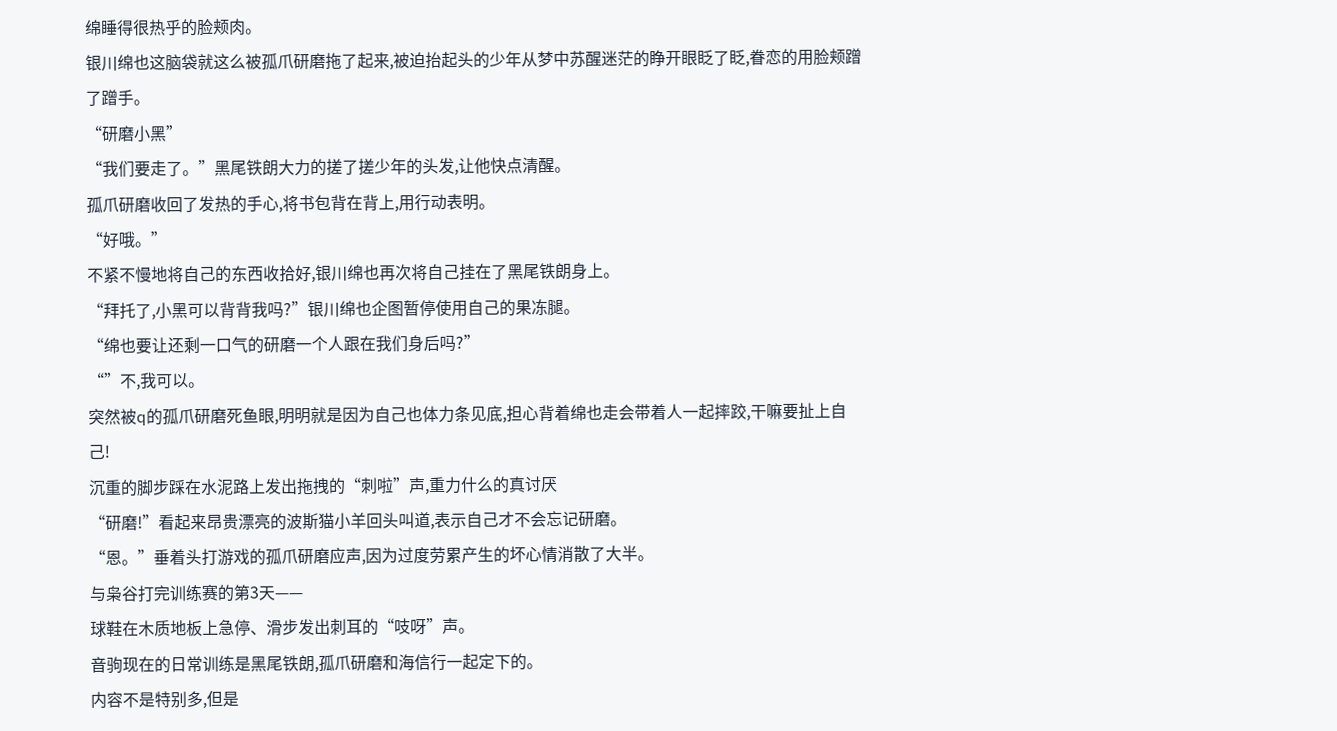绵睡得很热乎的脸颊肉。
银川绵也这脑袋就这么被孤爪研磨拖了起来,被迫抬起头的少年从梦中苏醒迷茫的睁开眼眨了眨,眷恋的用脸颊蹭了蹭手。
“研磨小黑”
“我们要走了。”黑尾铁朗大力的搓了搓少年的头发,让他快点清醒。
孤爪研磨收回了发热的手心,将书包背在背上,用行动表明。
“好哦。”
不紧不慢地将自己的东西收拾好,银川绵也再次将自己挂在了黑尾铁朗身上。
“拜托了,小黑可以背背我吗?”银川绵也企图暂停使用自己的果冻腿。
“绵也要让还剩一口气的研磨一个人跟在我们身后吗?”
“”不,我可以。
突然被q的孤爪研磨死鱼眼,明明就是因为自己也体力条见底,担心背着绵也走会带着人一起摔跤,干嘛要扯上自己!
沉重的脚步踩在水泥路上发出拖拽的“刺啦”声,重力什么的真讨厌
“研磨!”看起来昂贵漂亮的波斯猫小羊回头叫道,表示自己才不会忘记研磨。
“恩。”垂着头打游戏的孤爪研磨应声,因为过度劳累产生的坏心情消散了大半。
与枭谷打完训练赛的第3天——
球鞋在木质地板上急停、滑步发出刺耳的“吱呀”声。
音驹现在的日常训练是黑尾铁朗,孤爪研磨和海信行一起定下的。
内容不是特别多,但是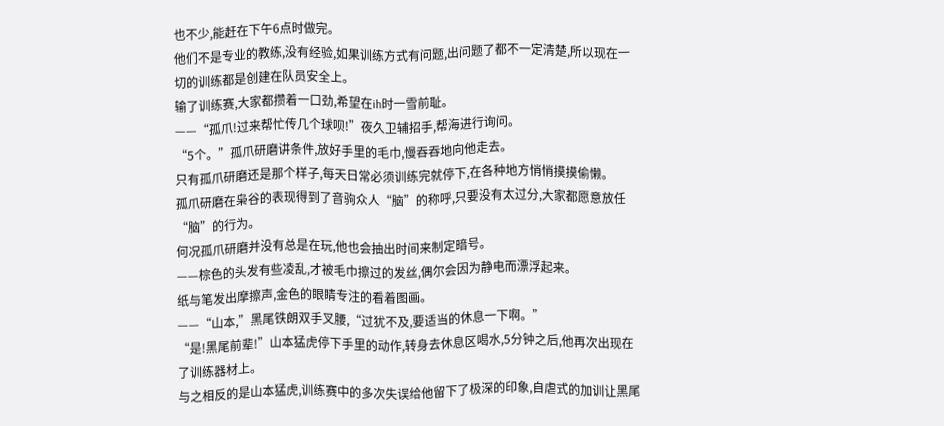也不少,能赶在下午6点时做完。
他们不是专业的教练,没有经验,如果训练方式有问题,出问题了都不一定清楚,所以现在一切的训练都是创建在队员安全上。
输了训练赛,大家都攒着一口劲,希望在ih时一雪前耻。
——“孤爪!过来帮忙传几个球呗!”夜久卫辅招手,帮海进行询问。
“5个。”孤爪研磨讲条件,放好手里的毛巾,慢吞吞地向他走去。
只有孤爪研磨还是那个样子,每天日常必须训练完就停下,在各种地方悄悄摸摸偷懒。
孤爪研磨在枭谷的表现得到了音驹众人“脑”的称呼,只要没有太过分,大家都愿意放任“脑”的行为。
何况孤爪研磨并没有总是在玩,他也会抽出时间来制定暗号。
——棕色的头发有些凌乱,才被毛巾擦过的发丝,偶尔会因为静电而漂浮起来。
纸与笔发出摩擦声,金色的眼睛专注的看着图画。
——“山本,”黑尾铁朗双手叉腰,“过犹不及,要适当的休息一下啊。”
“是!黑尾前辈!”山本猛虎停下手里的动作,转身去休息区喝水,5分钟之后,他再次出现在了训练器材上。
与之相反的是山本猛虎,训练赛中的多次失误给他留下了极深的印象,自虐式的加训让黑尾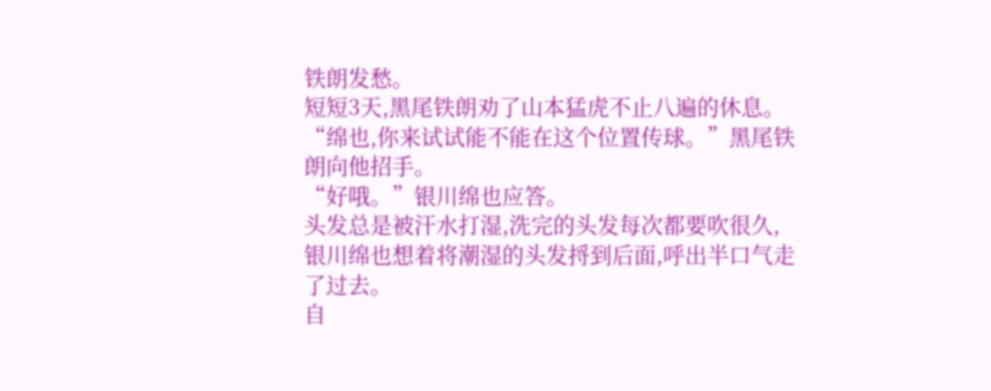铁朗发愁。
短短3天,黑尾铁朗劝了山本猛虎不止八遍的休息。
“绵也,你来试试能不能在这个位置传球。”黑尾铁朗向他招手。
“好哦。”银川绵也应答。
头发总是被汗水打湿,洗完的头发每次都要吹很久,银川绵也想着将潮湿的头发捋到后面,呼出半口气走了过去。
自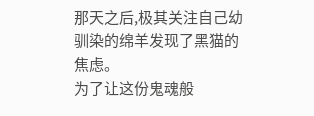那天之后,极其关注自己幼驯染的绵羊发现了黑猫的焦虑。
为了让这份鬼魂般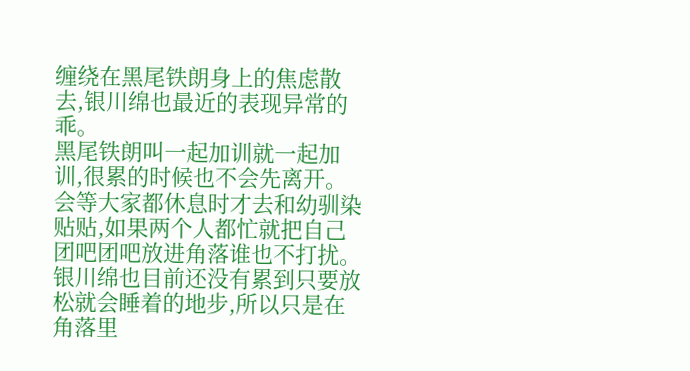缠绕在黑尾铁朗身上的焦虑散去,银川绵也最近的表现异常的乖。
黑尾铁朗叫一起加训就一起加训,很累的时候也不会先离开。
会等大家都休息时才去和幼驯染贴贴,如果两个人都忙就把自己团吧团吧放进角落谁也不打扰。
银川绵也目前还没有累到只要放松就会睡着的地步,所以只是在角落里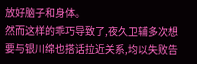放好脑子和身体。
然而这样的乖巧导致了,夜久卫辅多次想要与银川绵也搭话拉近关系,均以失败告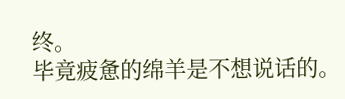终。
毕竟疲惫的绵羊是不想说话的。